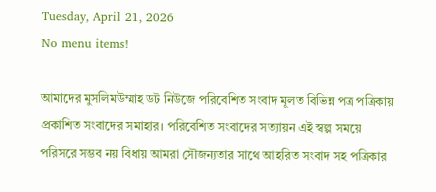Tuesday, April 21, 2026
No menu items!

আমাদের মুসলিমউম্মাহ ডট নিউজে পরিবেশিত সংবাদ মূলত বিভিন্ন পত্র পত্রিকায় প্রকাশিত সংবাদের সমাহার। পরিবেশিত সংবাদের সত্যায়ন এই স্বল্প সময়ে পরিসরে সম্ভব নয় বিধায় আমরা সৌজন্যতার সাথে আহরিত সংবাদ সহ পত্রিকার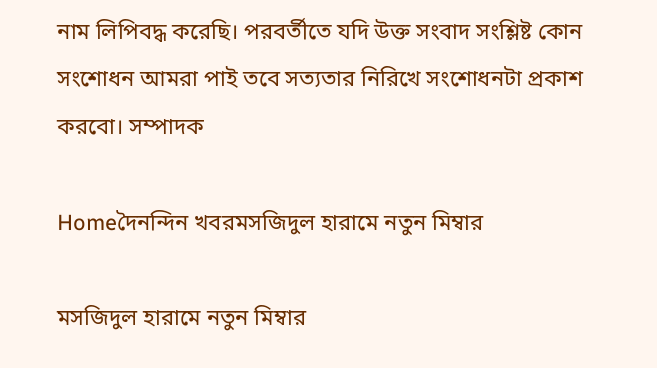নাম লিপিবদ্ধ করেছি। পরবর্তীতে যদি উক্ত সংবাদ সংশ্লিষ্ট কোন সংশোধন আমরা পাই তবে সত্যতার নিরিখে সংশোধনটা প্রকাশ করবো। সম্পাদক

Homeদৈনন্দিন খবরমসজিদুল হারামে নতুন মিম্বার

মসজিদুল হারামে নতুন মিম্বার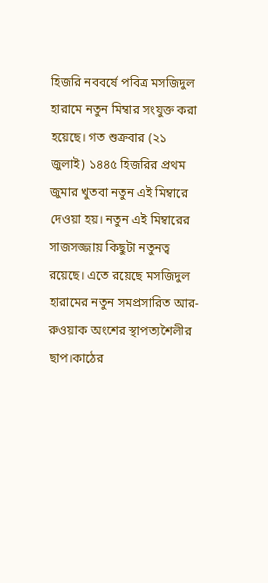হিজরি নববর্ষে পবিত্র মসজিদুল হারামে নতুন মিম্বার সংযুক্ত করা হয়েছে। গত শুক্রবার (২১ জুলাই) ১৪৪৫ হিজরির প্রথম জুমার খুতবা নতুন এই মিম্বারে দেওয়া হয়। নতুন এই মিম্বারের সাজসজ্জায় কিছুটা নতুনত্ব রয়েছে। এতে রয়েছে মসজিদুল হারামের নতুন সমপ্রসারিত আর-রুওয়াক অংশের স্থাপত্যশৈলীর ছাপ।কাঠের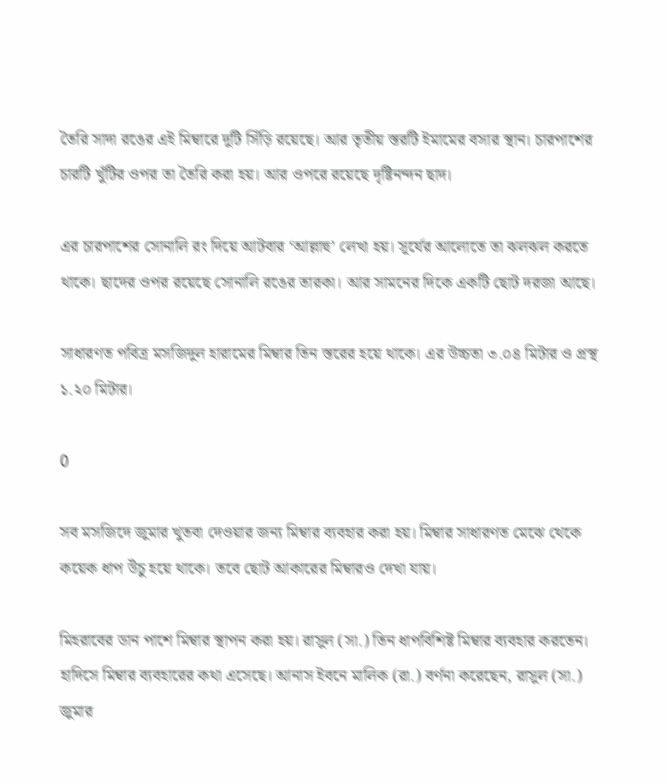তৈরি সাদা রঙের এই মিম্বারে দুটি সিঁড়ি রয়েছে। আর তৃতীয় স্তরটি ইমামের বসার স্থান। চারপাশের চারটি খুঁটির ওপর তা তৈরি করা হয়। আর ওপরে রয়েছে দৃষ্টিনন্দন ছাদ।

এর চারপাশের সোনালি রং দিয়ে আটবার ‘আল্লাহু’ লেখা হয়। সূর্যের আলোতে তা ঝলঝল করতে থাকে। ছাদের ওপর রয়েছে সোনালি রঙের তারকা। আর সামনের দিকে একটি ছোট দরজা আছে।

সাধারণত পবিত্র মসজিদুল হারামের মিম্বার তিন স্তরের হয়ে থাকে। এর উচ্চতা ৩.০৪ মিটার ও প্রস্থ ১.২০ মিটার।

0

সব মসজিদে জুমার খুতবা দেওয়ার জন্য মিম্বার ব্যবহার করা হয়। মিম্বার সাধারণত মেঝে থেকে কয়েক ধাপ উঁচু হয়ে থাকে। তবে ছোট আকারের মিম্বারও দেখা যায়।

মিহরাবের ডান পাশে মিম্বার স্থাপন করা হয়। রাসুল (সা.) তিন ধাপবিশিষ্ট মিম্বার ব্যবহার করতেন। হাদিসে মিম্বার ব্যবহারের কথা এসেছে। আনাস ইবনে মালিক (রা.) বর্ণনা করেছেন, রাসুল (সা.) জুমার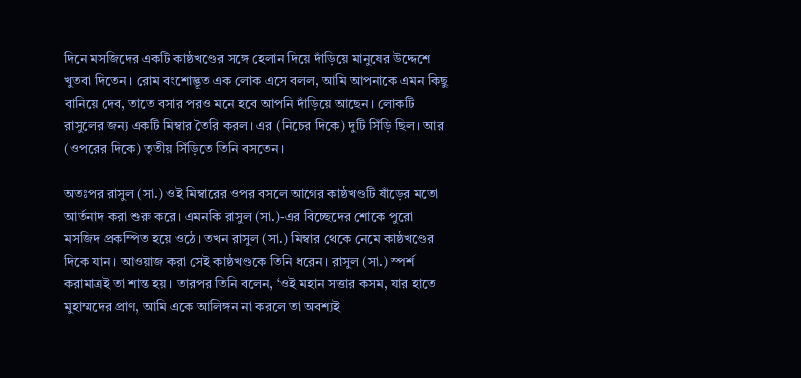দিনে মসজিদের একটি কাষ্ঠখণ্ডের সঙ্গে হেলান দিয়ে দাঁড়িয়ে মানুষের উদ্দেশে খুতবা দিতেন। রোম বংশোদ্ভূত এক লোক এসে বলল, আমি আপনাকে এমন কিছু বানিয়ে দেব, তাতে বসার পরও মনে হবে আপনি দাঁড়িয়ে আছেন। লোকটি রাসুলের জন্য একটি মিম্বার তৈরি করল। এর (নিচের দিকে) দুটি সিঁড়ি ছিল। আর (ওপরের দিকে) তৃতীয় সিঁড়িতে তিনি বসতেন।

অতঃপর রাসুল (সা.) ওই মিম্বারের ওপর বসলে আগের কাষ্ঠখণ্ডটি ষাঁড়ের মতো আর্তনাদ করা শুরু করে। এমনকি রাসুল (সা.)-এর বিচ্ছেদের শোকে পুরো মসজিদ প্রকম্পিত হয়ে ওঠে। তখন রাসুল (সা.) মিম্বার থেকে নেমে কাষ্ঠখণ্ডের দিকে যান। আওয়াজ করা সেই কাষ্ঠখণ্ডকে তিনি ধরেন। রাসুল (সা.) স্পর্শ করামাত্রই তা শান্ত হয়। তারপর তিনি বলেন, ‘ওই মহান সত্তার কসম, যার হাতে মুহাম্মদের প্রাণ, আমি একে আলিঙ্গন না করলে তা অবশ্যই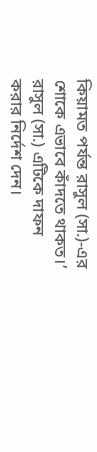কিয়ামত পর্যন্ত রাসুল (সা.)-এর শোকে এভাবে কাঁদতে থাকত।’ রাসুল (সা.) এটিকে দাফন করার নির্দেশ দেন।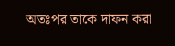অতঃপর তাকে দাফন করা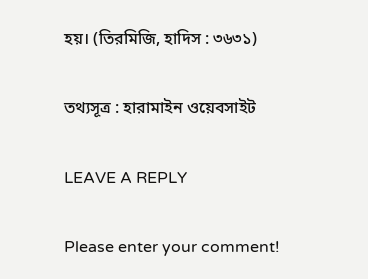হয়। (তিরমিজি, হাদিস : ৩৬৩১)

তথ্যসূত্র : হারামাইন ওয়েবসাইট

LEAVE A REPLY

Please enter your comment!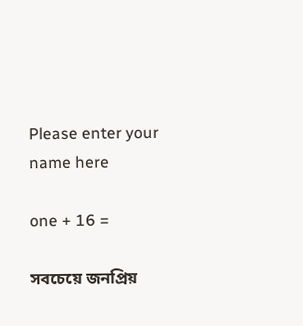Please enter your name here

one + 16 =

সবচেয়ে জনপ্রিয়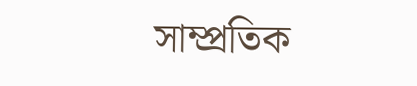সাম্প্রতিক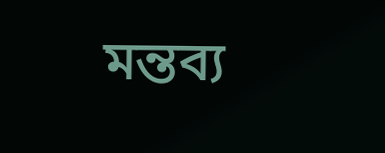মন্তব্য